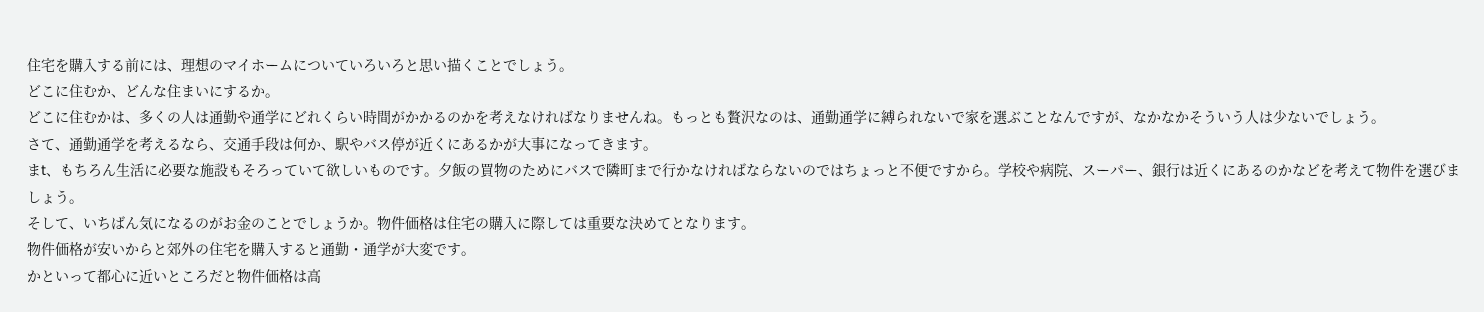住宅を購入する前には、理想のマイホームについていろいろと思い描くことでしょう。
どこに住むか、どんな住まいにするか。
どこに住むかは、多くの人は通勤や通学にどれくらい時間がかかるのかを考えなければなりませんね。もっとも贅沢なのは、通勤通学に縛られないで家を選ぶことなんですが、なかなかそういう人は少ないでしょう。
さて、通勤通学を考えるなら、交通手段は何か、駅やバス停が近くにあるかが大事になってきます。
まt、もちろん生活に必要な施設もそろっていて欲しいものです。夕飯の買物のためにバスで隣町まで行かなければならないのではちょっと不便ですから。学校や病院、スーパー、銀行は近くにあるのかなどを考えて物件を選びましょう。
そして、いちばん気になるのがお金のことでしょうか。物件価格は住宅の購入に際しては重要な決めてとなります。
物件価格が安いからと郊外の住宅を購入すると通勤・通学が大変です。
かといって都心に近いところだと物件価格は高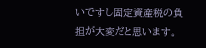いですし固定資産税の負担が大変だと思います。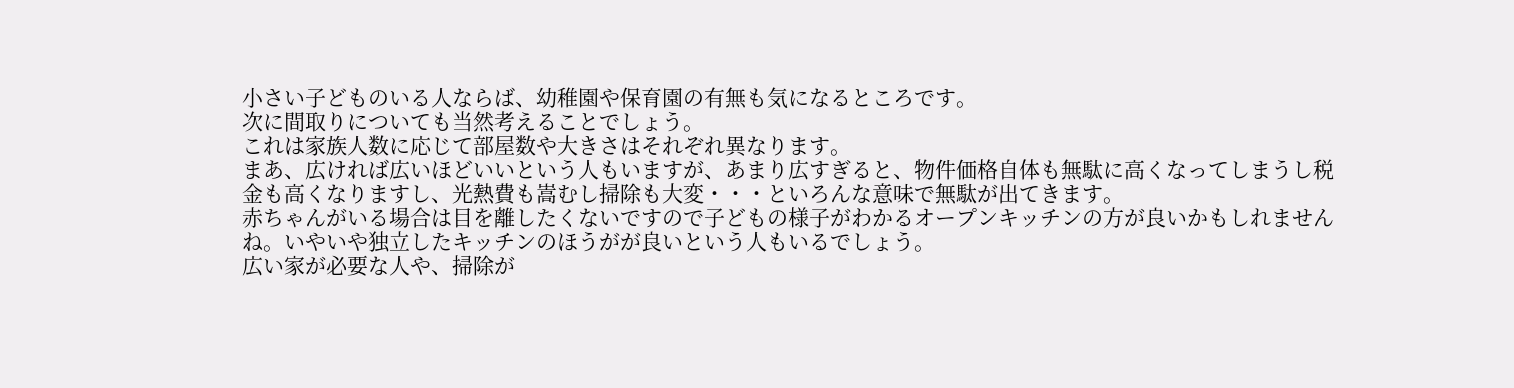小さい子どものいる人ならば、幼稚園や保育園の有無も気になるところです。
次に間取りについても当然考えることでしょう。
これは家族人数に応じて部屋数や大きさはそれぞれ異なります。
まあ、広ければ広いほどいいという人もいますが、あまり広すぎると、物件価格自体も無駄に高くなってしまうし税金も高くなりますし、光熱費も嵩むし掃除も大変・・・といろんな意味で無駄が出てきます。
赤ちゃんがいる場合は目を離したくないですので子どもの様子がわかるオープンキッチンの方が良いかもしれませんね。いやいや独立したキッチンのほうがが良いという人もいるでしょう。
広い家が必要な人や、掃除が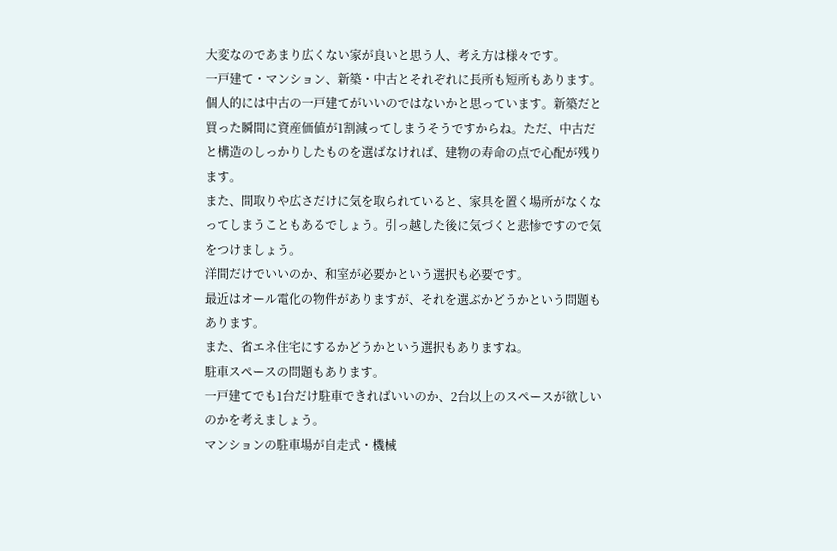大変なのであまり広くない家が良いと思う人、考え方は様々です。
一戸建て・マンション、新築・中古とそれぞれに長所も短所もあります。
個人的には中古の一戸建てがいいのではないかと思っています。新築だと買った瞬間に資産価値が1割減ってしまうそうですからね。ただ、中古だと構造のしっかりしたものを選ばなければ、建物の寿命の点で心配が残ります。
また、間取りや広さだけに気を取られていると、家具を置く場所がなくなってしまうこともあるでしょう。引っ越した後に気づくと悲惨ですので気をつけましょう。
洋間だけでいいのか、和室が必要かという選択も必要です。
最近はオール電化の物件がありますが、それを選ぶかどうかという問題もあります。
また、省エネ住宅にするかどうかという選択もありますね。
駐車スペースの問題もあります。
一戸建てでも1台だけ駐車できればいいのか、2台以上のスペースが欲しいのかを考えましょう。
マンションの駐車場が自走式・機械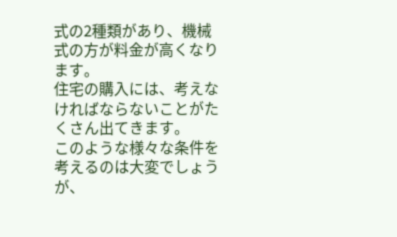式の2種類があり、機械式の方が料金が高くなります。
住宅の購入には、考えなければならないことがたくさん出てきます。
このような様々な条件を考えるのは大変でしょうが、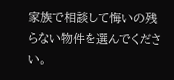家族で相談して悔いの残らない物件を選んでください。